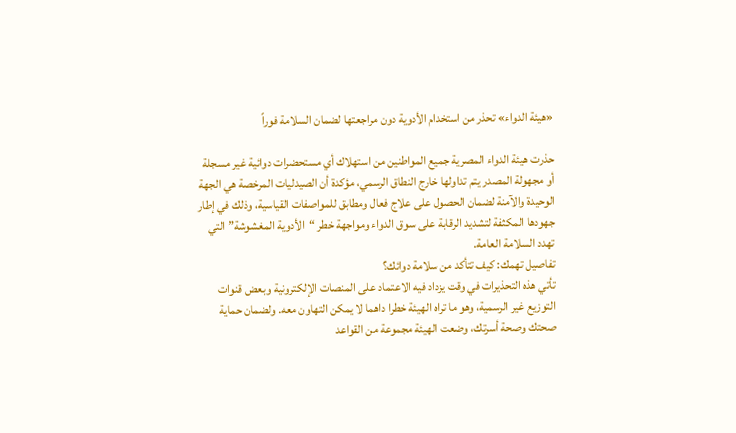«هيئة الدواء» تحذر من استخدام الأدوية دون مراجعتها لضمان السلامة فوراً

حذرت هيئة الدواء المصرية جميع المواطنين من استهلاك أي مستحضرات دوائية غير مسجلة أو مجهولة المصدر يتم تداولها خارج النطاق الرسمي، مؤكدة أن الصيدليات المرخصة هي الجهة الوحيدة والآمنة لضمان الحصول على علاج فعال ومطابق للمواصفات القياسية، وذلك في إطار جهودها المكثفة لتشديد الرقابة على سوق الدواء ومواجهة خطر “الأدوية المغشوشة” التي تهدد السلامة العامة.
تفاصيل تهمك: كيف تتأكد من سلامة دوائك؟
تأتي هذه التحذيرات في وقت يزداد فيه الاعتماد على المنصات الإلكترونية وبعض قنوات التوزيع غير الرسمية، وهو ما تراه الهيئة خطرا داهما لا يمكن التهاون معه. ولضمان حماية صحتك وصحة أسرتك، وضعت الهيئة مجموعة من القواعد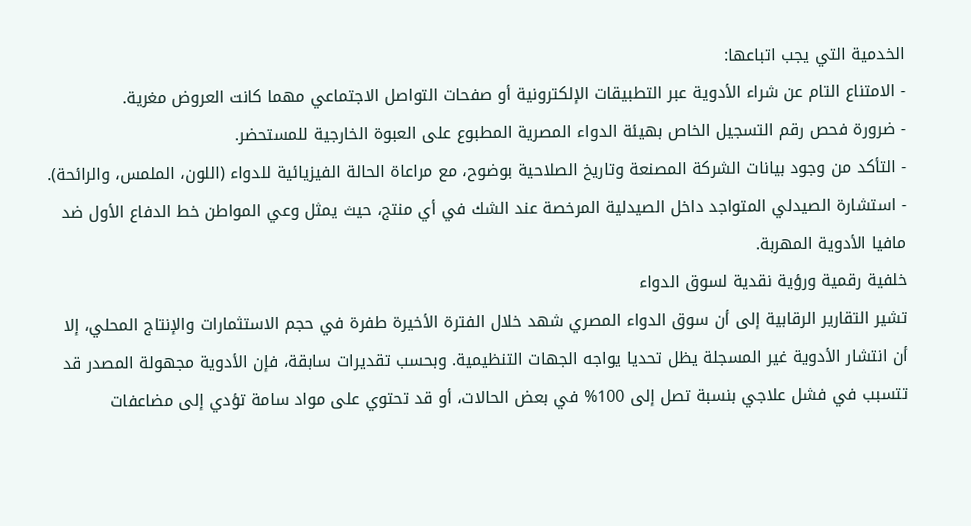الخدمية التي يجب اتباعها:
- الامتناع التام عن شراء الأدوية عبر التطبيقات الإلكترونية أو صفحات التواصل الاجتماعي مهما كانت العروض مغرية.
- ضرورة فحص رقم التسجيل الخاص بهيئة الدواء المصرية المطبوع على العبوة الخارجية للمستحضر.
- التأكد من وجود بيانات الشركة المصنعة وتاريخ الصلاحية بوضوح، مع مراعاة الحالة الفيزيائية للدواء (اللون، الملمس، والرائحة).
- استشارة الصيدلي المتواجد داخل الصيدلية المرخصة عند الشك في أي منتج، حيث يمثل وعي المواطن خط الدفاع الأول ضد مافيا الأدوية المهربة.
خلفية رقمية ورؤية نقدية لسوق الدواء
تشير التقارير الرقابية إلى أن سوق الدواء المصري شهد خلال الفترة الأخيرة طفرة في حجم الاستثمارات والإنتاج المحلي، إلا أن انتشار الأدوية غير المسجلة يظل تحديا يواجه الجهات التنظيمية. وبحسب تقديرات سابقة، فإن الأدوية مجهولة المصدر قد تتسبب في فشل علاجي بنسبة تصل إلى 100% في بعض الحالات، أو قد تحتوي على مواد سامة تؤدي إلى مضاعفات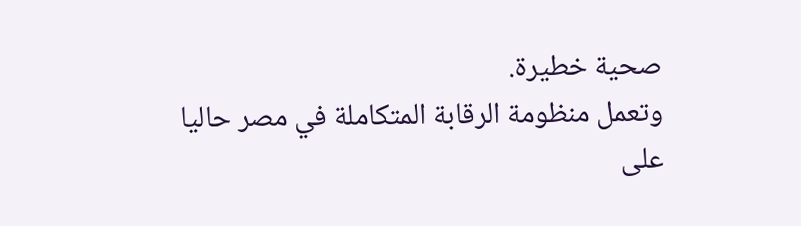صحية خطيرة.
وتعمل منظومة الرقابة المتكاملة في مصر حاليا على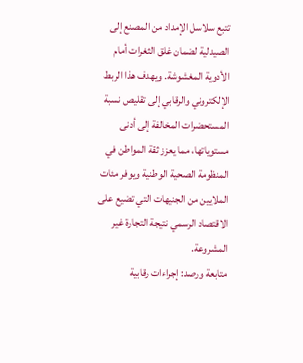تتبع سلاسل الإمداد من المصنع إلى الصيدلية لضمان غلق الثغرات أمام الأدوية المغشوشة. ويهدف هذا الربط الإلكتروني والرقابي إلى تقليص نسبة المستحضرات المخالفة إلى أدنى مستوياتها، مما يعزز ثقة المواطن في المنظومة الصحية الوطنية ويوفر مئات الملايين من الجنيهات التي تضيع على الاقتصاد الرسمي نتيجة التجارة غير المشروعة.
متابعة ورصد: إجراءات رقابية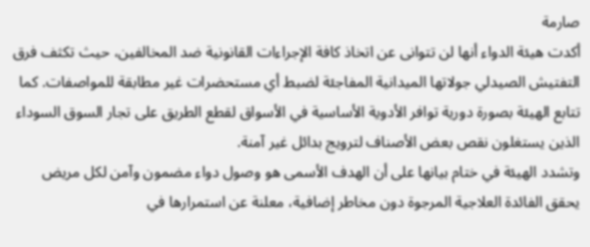صارمة
أكدت هيئة الدواء أنها لن تتوانى عن اتخاذ كافة الإجراءات القانونية ضد المخالفين، حيث تكثف فرق التفتيش الصيدلي جولاتها الميدانية المفاجئة لضبط أي مستحضرات غير مطابقة للمواصفات. كما تتابع الهيئة بصورة دورية توافر الأدوية الأساسية في الأسواق لقطع الطريق على تجار السوق السوداء الذين يستغلون نقص بعض الأصناف لترويج بدائل غير آمنة.
وتشدد الهيئة في ختام بيانها على أن الهدف الأسمى هو وصول دواء مضمون وآمن لكل مريض يحقق الفائدة العلاجية المرجوة دون مخاطر إضافية، معلنة عن استمرارها في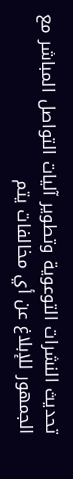تحديث النشرات التوعوية وتطوير آليات التواصل المباشر مع الجمهور للإبلاغ عن أي مخالفات يتم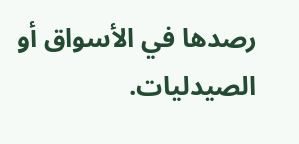رصدها في الأسواق أو الصيدليات.